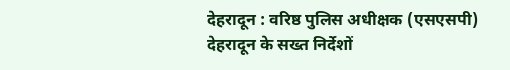देहरादून : वरिष्ठ पुलिस अधीक्षक (एसएसपी) देहरादून के सख्त निर्देशों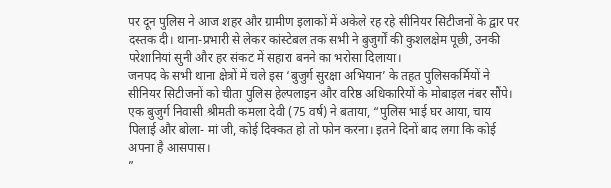पर दून पुलिस ने आज शहर और ग्रामीण इलाकों में अकेले रह रहे सीनियर सिटीजनों के द्वार पर दस्तक दी। थाना-प्रभारी से लेकर कांस्टेबल तक सभी ने बुजुर्गों की कुशलक्षेम पूछी, उनकी परेशानियां सुनी और हर संकट में सहारा बनने का भरोसा दिलाया।
जनपद के सभी थाना क्षेत्रों में चले इस ‘बुजुर्ग सुरक्षा अभियान’ के तहत पुलिसकर्मियों ने सीनियर सिटीजनों को चीता पुलिस हेल्पलाइन और वरिष्ठ अधिकारियों के मोबाइल नंबर सौंपे। एक बुजुर्ग निवासी श्रीमती कमला देवी (75 वर्ष) ने बताया, “पुलिस भाई घर आया, चाय पिलाई और बोला- मां जी, कोई दिक्कत हो तो फोन करना। इतने दिनों बाद लगा कि कोई अपना है आसपास।
”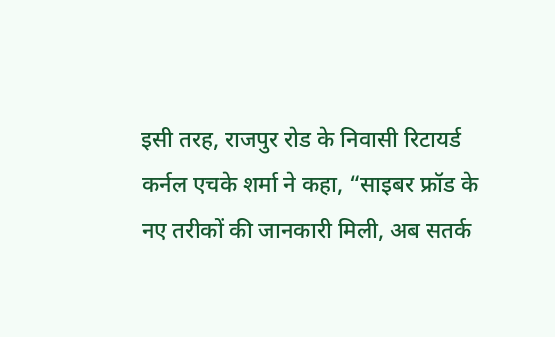इसी तरह, राजपुर रोड के निवासी रिटायर्ड कर्नल एचके शर्मा ने कहा, “साइबर फ्रॉड के नए तरीकों की जानकारी मिली, अब सतर्क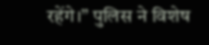रहेंगे।” पुलिस ने विशेष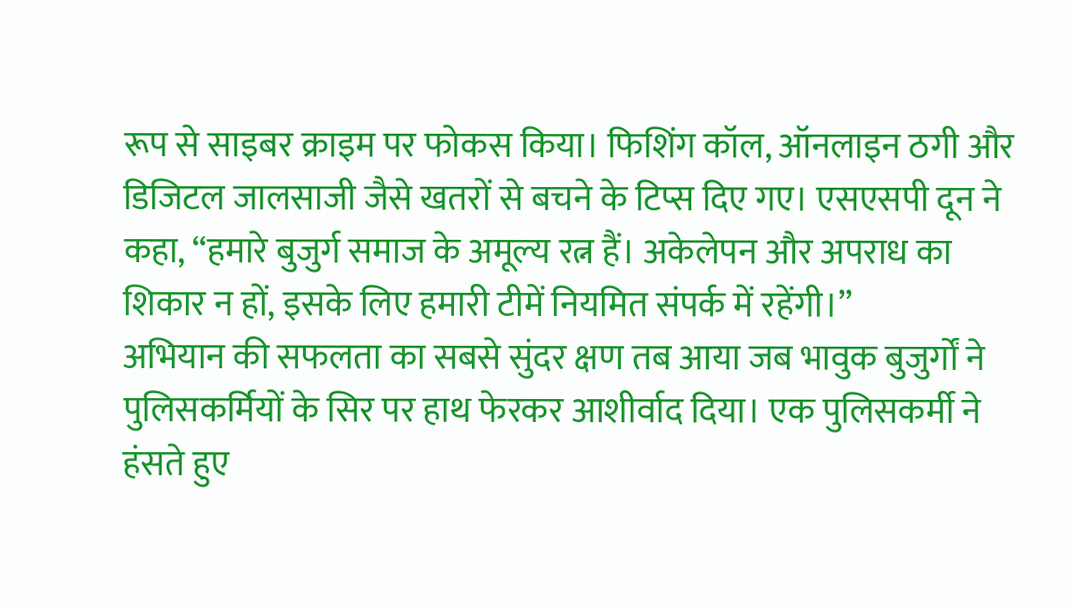रूप से साइबर क्राइम पर फोकस किया। फिशिंग कॉल, ऑनलाइन ठगी और डिजिटल जालसाजी जैसे खतरों से बचने के टिप्स दिए गए। एसएसपी दून ने कहा, “हमारे बुजुर्ग समाज के अमूल्य रत्न हैं। अकेलेपन और अपराध का शिकार न हों, इसके लिए हमारी टीमें नियमित संपर्क में रहेंगी।”
अभियान की सफलता का सबसे सुंदर क्षण तब आया जब भावुक बुजुर्गों ने पुलिसकर्मियों के सिर पर हाथ फेरकर आशीर्वाद दिया। एक पुलिसकर्मी ने हंसते हुए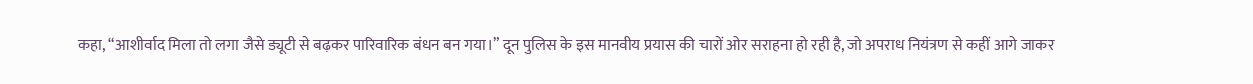कहा, “आशीर्वाद मिला तो लगा जैसे ड्यूटी से बढ़कर पारिवारिक बंधन बन गया।” दून पुलिस के इस मानवीय प्रयास की चारों ओर सराहना हो रही है, जो अपराध नियंत्रण से कहीं आगे जाकर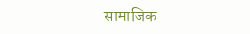सामाजिक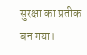सुरक्षा का प्रतीक बन गया।